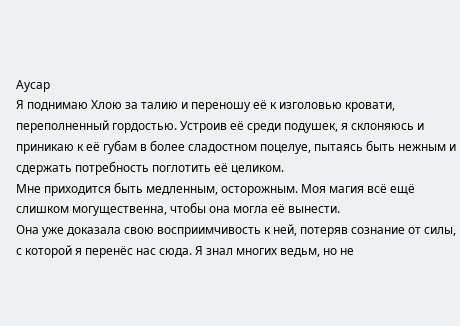Аусар
Я поднимаю Хлою за талию и переношу её к изголовью кровати, переполненный гордостью. Устроив её среди подушек, я склоняюсь и приникаю к её губам в более сладостном поцелуе, пытаясь быть нежным и сдержать потребность поглотить её целиком.
Мне приходится быть медленным, осторожным. Моя магия всё ещё слишком могущественна, чтобы она могла её вынести.
Она уже доказала свою восприимчивость к ней, потеряв сознание от силы, с которой я перенёс нас сюда. Я знал многих ведьм, но не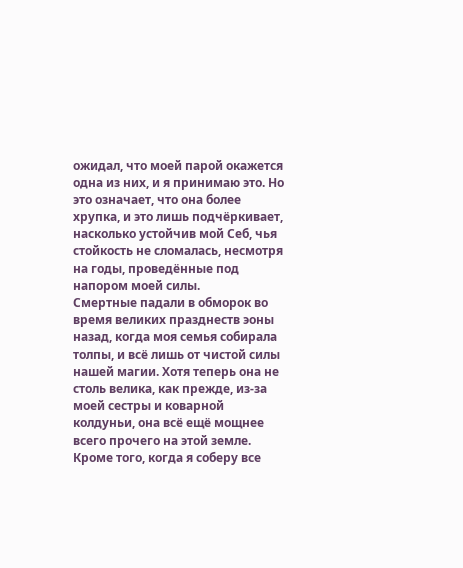ожидал, что моей парой окажется одна из них, и я принимаю это. Но это означает, что она более хрупка, и это лишь подчёркивает, насколько устойчив мой Себ, чья стойкость не сломалась, несмотря на годы, проведённые под напором моей силы.
Смертные падали в обморок во время великих празднеств эоны назад, когда моя семья собирала толпы, и всё лишь от чистой силы нашей магии. Хотя теперь она не столь велика, как прежде, из-за моей сестры и коварной колдуньи, она всё ещё мощнее всего прочего на этой земле. Кроме того, когда я соберу все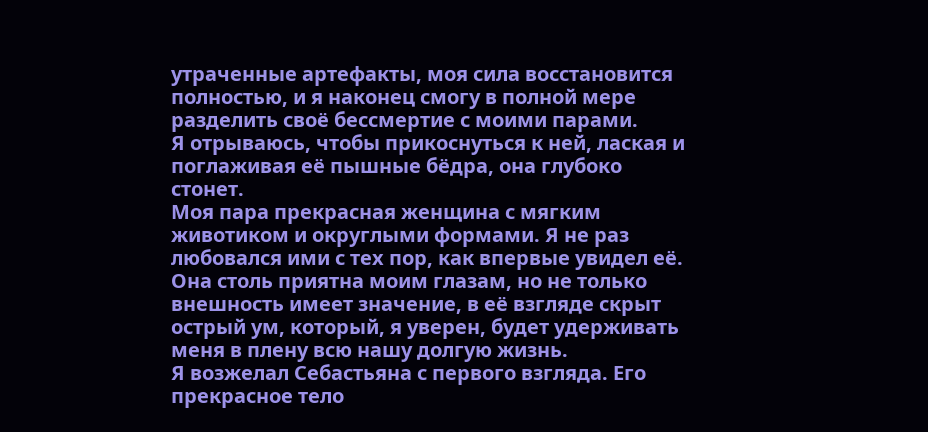утраченные артефакты, моя сила восстановится полностью, и я наконец смогу в полной мере разделить своё бессмертие с моими парами.
Я отрываюсь, чтобы прикоснуться к ней, лаская и поглаживая её пышные бёдра, она глубоко стонет.
Моя пара прекрасная женщина с мягким животиком и округлыми формами. Я не раз любовался ими с тех пор, как впервые увидел её. Она столь приятна моим глазам, но не только внешность имеет значение, в её взгляде скрыт острый ум, который, я уверен, будет удерживать меня в плену всю нашу долгую жизнь.
Я возжелал Себастьяна с первого взгляда. Его прекрасное тело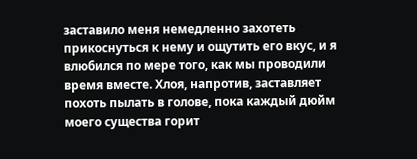заставило меня немедленно захотеть прикоснуться к нему и ощутить его вкус, и я влюбился по мере того, как мы проводили время вместе. Хлоя, напротив, заставляет похоть пылать в голове, пока каждый дюйм моего существа горит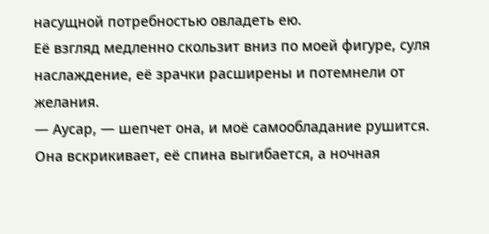насущной потребностью овладеть ею.
Её взгляд медленно скользит вниз по моей фигуре, суля наслаждение, её зрачки расширены и потемнели от желания.
— Аусар, — шепчет она, и моё самообладание рушится.
Она вскрикивает, её спина выгибается, а ночная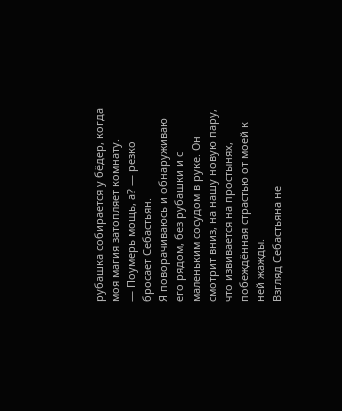рубашка собирается у бёдер, когда моя магия затопляет комнату.
— Поумерь мощь, а? — резко бросает Себастьян.
Я поворачиваюсь и обнаруживаю его рядом, без рубашки и с маленьким сосудом в руке. Он смотрит вниз, на нашу новую пару, что извивается на простынях, побеждённая страстью от моей к ней жажды.
Взгляд Себастьяна не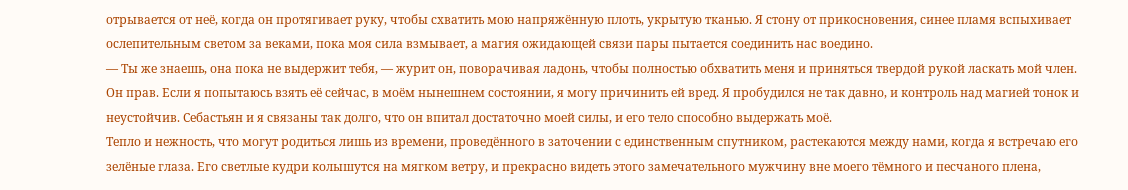отрывается от неё, когда он протягивает руку, чтобы схватить мою напряжённую плоть, укрытую тканью. Я стону от прикосновения, синее пламя вспыхивает ослепительным светом за веками, пока моя сила взмывает, а магия ожидающей связи пары пытается соединить нас воедино.
— Ты же знаешь, она пока не выдержит тебя, — журит он, поворачивая ладонь, чтобы полностью обхватить меня и приняться твердой рукой ласкать мой член.
Он прав. Если я попытаюсь взять её сейчас, в моём нынешнем состоянии, я могу причинить ей вред. Я пробудился не так давно, и контроль над магией тонок и неустойчив. Себастьян и я связаны так долго, что он впитал достаточно моей силы, и его тело способно выдержать моё.
Тепло и нежность, что могут родиться лишь из времени, проведённого в заточении с единственным спутником, растекаются между нами, когда я встречаю его зелёные глаза. Его светлые кудри колышутся на мягком ветру, и прекрасно видеть этого замечательного мужчину вне моего тёмного и песчаного плена,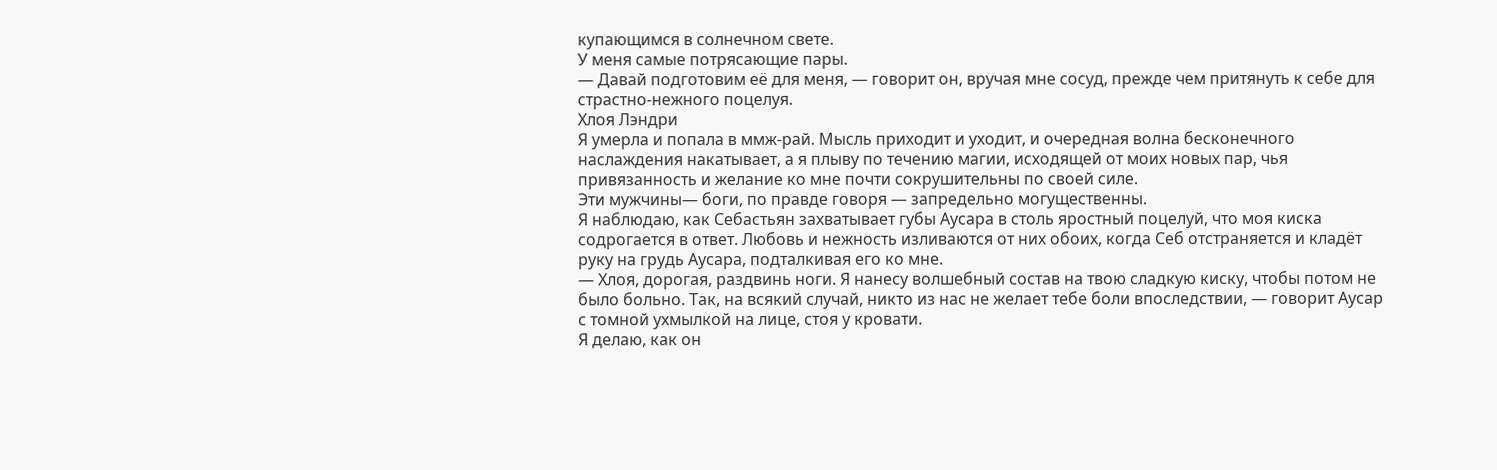купающимся в солнечном свете.
У меня самые потрясающие пары.
— Давай подготовим её для меня, — говорит он, вручая мне сосуд, прежде чем притянуть к себе для страстно-нежного поцелуя.
Хлоя Лэндри
Я умерла и попала в ммж-рай. Мысль приходит и уходит, и очередная волна бесконечного наслаждения накатывает, а я плыву по течению магии, исходящей от моих новых пар, чья привязанность и желание ко мне почти сокрушительны по своей силе.
Эти мужчины— боги, по правде говоря — запредельно могущественны.
Я наблюдаю, как Себастьян захватывает губы Аусара в столь яростный поцелуй, что моя киска содрогается в ответ. Любовь и нежность изливаются от них обоих, когда Себ отстраняется и кладёт руку на грудь Аусара, подталкивая его ко мне.
— Хлоя, дорогая, раздвинь ноги. Я нанесу волшебный состав на твою сладкую киску, чтобы потом не было больно. Так, на всякий случай, никто из нас не желает тебе боли впоследствии, — говорит Аусар с томной ухмылкой на лице, стоя у кровати.
Я делаю, как он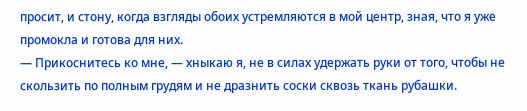просит, и стону, когда взгляды обоих устремляются в мой центр, зная, что я уже промокла и готова для них.
— Прикоснитесь ко мне, — хныкаю я, не в силах удержать руки от того, чтобы не скользить по полным грудям и не дразнить соски сквозь ткань рубашки.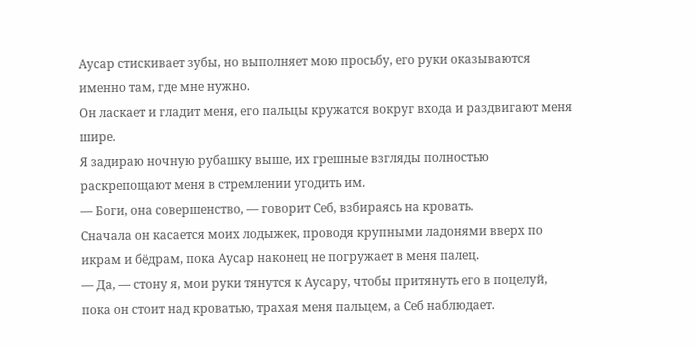Аусар стискивает зубы, но выполняет мою просьбу, его руки оказываются именно там, где мне нужно.
Он ласкает и гладит меня, его пальцы кружатся вокруг входа и раздвигают меня шире.
Я задираю ночную рубашку выше, их грешные взгляды полностью раскрепощают меня в стремлении угодить им.
— Боги, она совершенство, — говорит Себ, взбираясь на кровать.
Сначала он касается моих лодыжек, проводя крупными ладонями вверх по икрам и бёдрам, пока Аусар наконец не погружает в меня палец.
— Да, — стону я, мои руки тянутся к Аусару, чтобы притянуть его в поцелуй, пока он стоит над кроватью, трахая меня пальцем, а Себ наблюдает.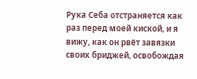Рука Себа отстраняется как раз перед моей киской, и я вижу, как он рвёт завязки своих бриджей, освобождая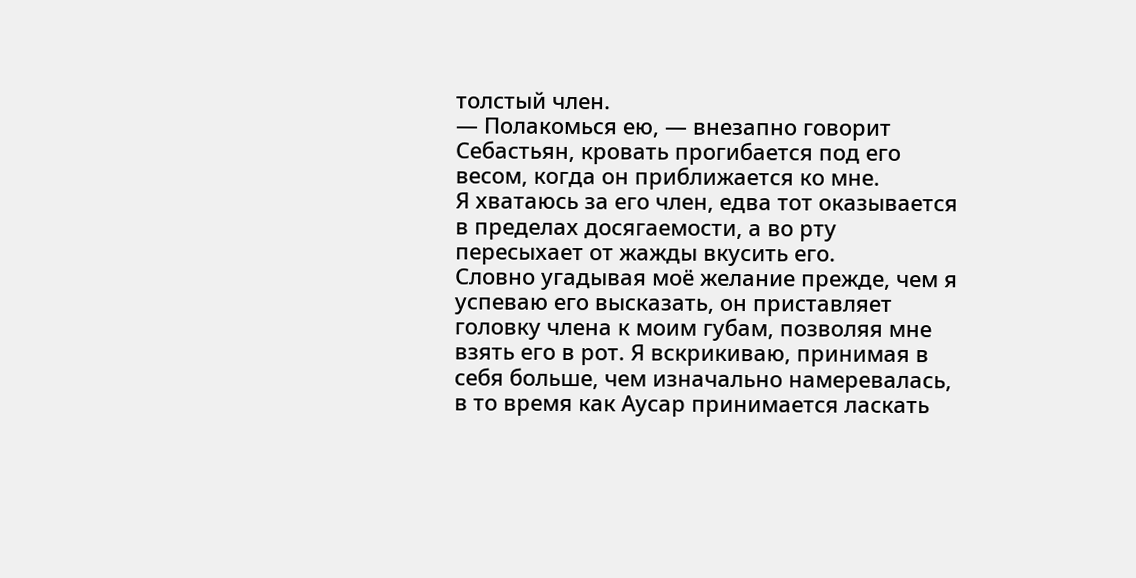толстый член.
— Полакомься ею, — внезапно говорит Себастьян, кровать прогибается под его весом, когда он приближается ко мне.
Я хватаюсь за его член, едва тот оказывается в пределах досягаемости, а во рту пересыхает от жажды вкусить его.
Словно угадывая моё желание прежде, чем я успеваю его высказать, он приставляет головку члена к моим губам, позволяя мне взять его в рот. Я вскрикиваю, принимая в себя больше, чем изначально намеревалась, в то время как Аусар принимается ласкать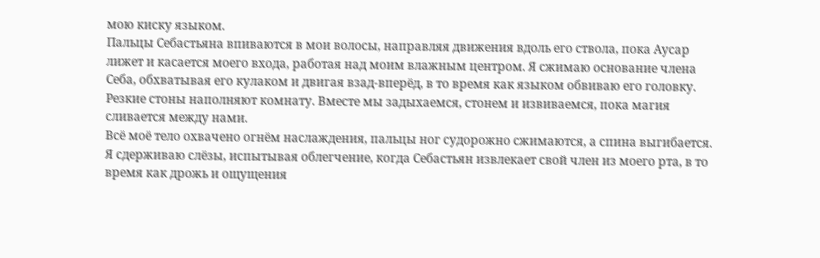мою киску языком.
Пальцы Себастьяна впиваются в мои волосы, направляя движения вдоль его ствола, пока Аусар лижет и касается моего входа, работая над моим влажным центром. Я сжимаю основание члена Себа, обхватывая его кулаком и двигая взад-вперёд, в то время как языком обвиваю его головку.
Резкие стоны наполняют комнату. Вместе мы задыхаемся, стонем и извиваемся, пока магия сливается между нами.
Всё моё тело охвачено огнём наслаждения, пальцы ног судорожно сжимаются, а спина выгибается. Я сдерживаю слёзы, испытывая облегчение, когда Себастьян извлекает свой член из моего рта, в то время как дрожь и ощущения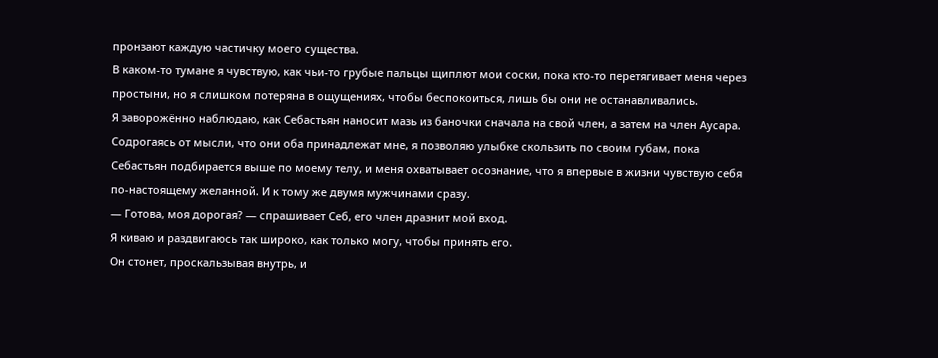пронзают каждую частичку моего существа.
В каком-то тумане я чувствую, как чьи-то грубые пальцы щиплют мои соски, пока кто-то перетягивает меня через простыни, но я слишком потеряна в ощущениях, чтобы беспокоиться, лишь бы они не останавливались.
Я заворожённо наблюдаю, как Себастьян наносит мазь из баночки сначала на свой член, а затем на член Аусара. Содрогаясь от мысли, что они оба принадлежат мне, я позволяю улыбке скользить по своим губам, пока Себастьян подбирается выше по моему телу, и меня охватывает осознание, что я впервые в жизни чувствую себя по-настоящему желанной. И к тому же двумя мужчинами сразу.
— Готова, моя дорогая? — спрашивает Себ, его член дразнит мой вход.
Я киваю и раздвигаюсь так широко, как только могу, чтобы принять его.
Он стонет, проскальзывая внутрь, и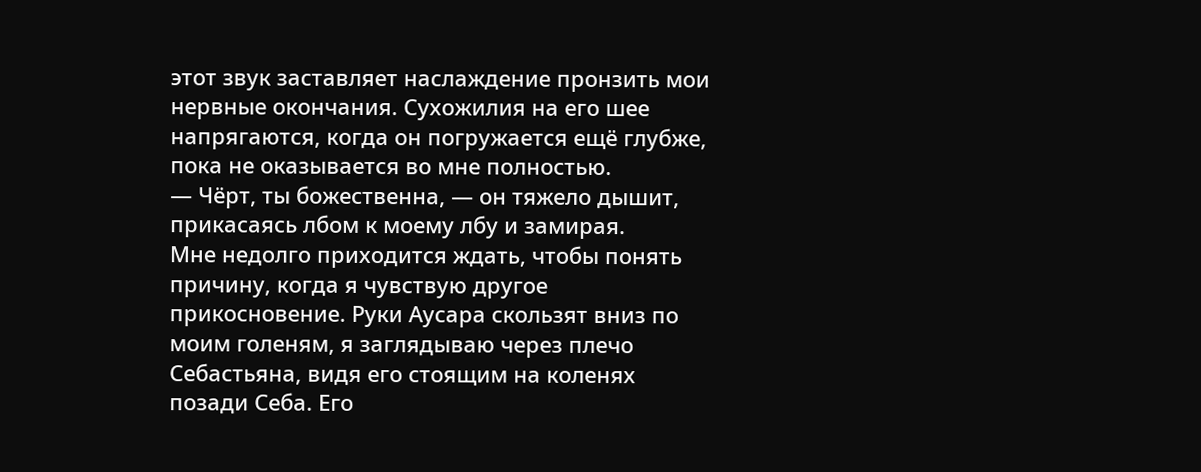этот звук заставляет наслаждение пронзить мои нервные окончания. Сухожилия на его шее напрягаются, когда он погружается ещё глубже, пока не оказывается во мне полностью.
— Чёрт, ты божественна, — он тяжело дышит, прикасаясь лбом к моему лбу и замирая.
Мне недолго приходится ждать, чтобы понять причину, когда я чувствую другое прикосновение. Руки Аусара скользят вниз по моим голеням, я заглядываю через плечо Себастьяна, видя его стоящим на коленях позади Себа. Его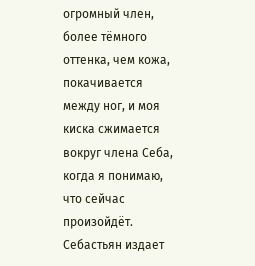огромный член, более тёмного оттенка, чем кожа, покачивается между ног, и моя киска сжимается вокруг члена Себа, когда я понимаю, что сейчас произойдёт.
Себастьян издает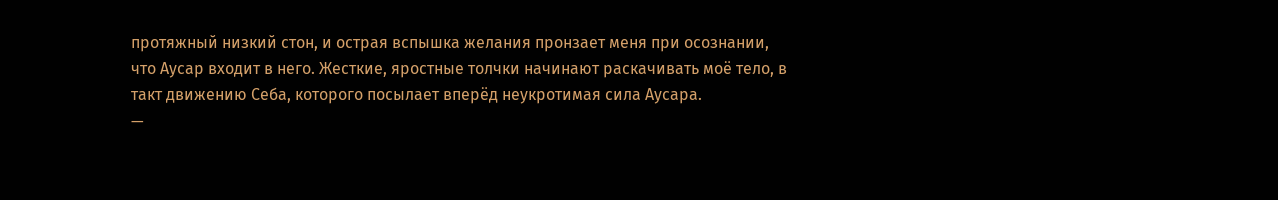протяжный низкий стон, и острая вспышка желания пронзает меня при осознании, что Аусар входит в него. Жесткие, яростные толчки начинают раскачивать моё тело, в такт движению Себа, которого посылает вперёд неукротимая сила Аусара.
—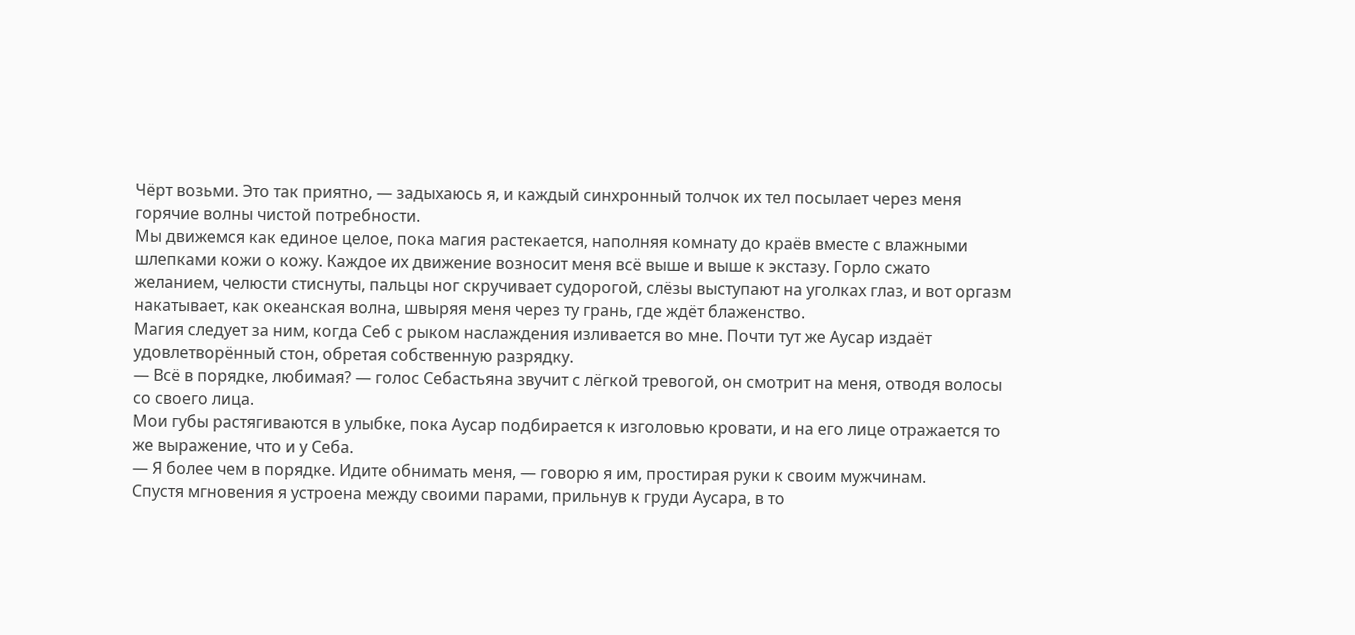Чёрт возьми. Это так приятно, — задыхаюсь я, и каждый синхронный толчок их тел посылает через меня горячие волны чистой потребности.
Мы движемся как единое целое, пока магия растекается, наполняя комнату до краёв вместе с влажными шлепками кожи о кожу. Каждое их движение возносит меня всё выше и выше к экстазу. Горло сжато желанием, челюсти стиснуты, пальцы ног скручивает судорогой, слёзы выступают на уголках глаз, и вот оргазм накатывает, как океанская волна, швыряя меня через ту грань, где ждёт блаженство.
Магия следует за ним, когда Себ с рыком наслаждения изливается во мне. Почти тут же Аусар издаёт удовлетворённый стон, обретая собственную разрядку.
— Всё в порядке, любимая? — голос Себастьяна звучит с лёгкой тревогой, он смотрит на меня, отводя волосы со своего лица.
Мои губы растягиваются в улыбке, пока Аусар подбирается к изголовью кровати, и на его лице отражается то же выражение, что и у Себа.
— Я более чем в порядке. Идите обнимать меня, — говорю я им, простирая руки к своим мужчинам.
Спустя мгновения я устроена между своими парами, прильнув к груди Аусара, в то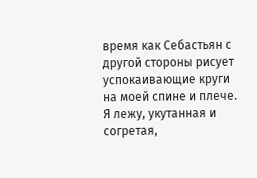время как Себастьян с другой стороны рисует успокаивающие круги на моей спине и плече.
Я лежу, укутанная и согретая,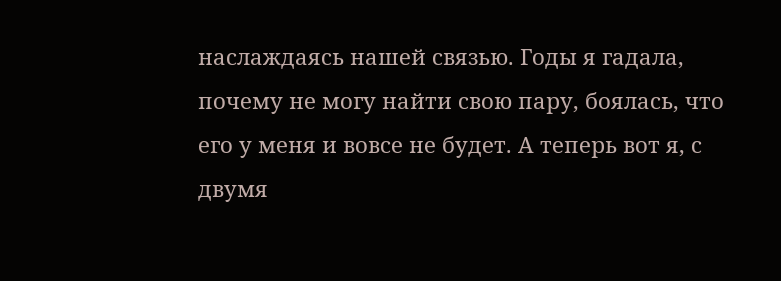наслаждаясь нашей связью. Годы я гадала, почему не могу найти свою пару, боялась, что его у меня и вовсе не будет. А теперь вот я, с двумя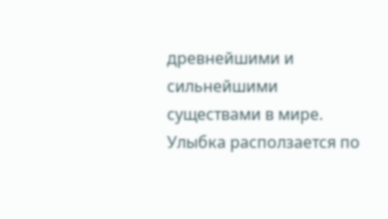древнейшими и сильнейшими существами в мире.
Улыбка расползается по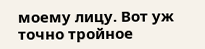моему лицу. Вот уж точно тройное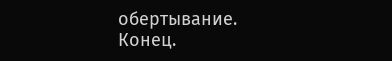обертывание.
Конец.